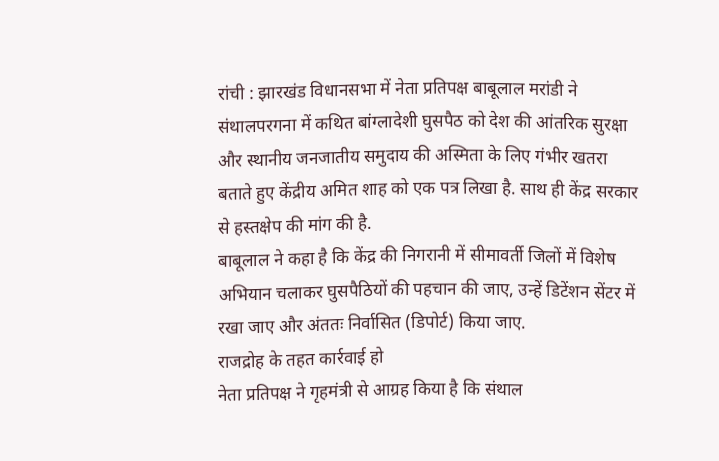रांची : झारखंड विधानसभा में नेता प्रतिपक्ष बाबूलाल मरांडी ने संथालपरगना में कथित बांग्लादेशी घुसपैठ को देश की आंतरिक सुरक्षा और स्थानीय जनजातीय समुदाय की अस्मिता के लिए गंभीर खतरा बताते हुए केंद्रीय अमित शाह को एक पत्र लिखा है. साथ ही केंद्र सरकार से हस्तक्षेप की मांग की है.
बाबूलाल ने कहा है कि केंद्र की निगरानी में सीमावर्ती जिलों में विशेष अभियान चलाकर घुसपैठियों की पहचान की जाए, उन्हें डिटेंशन सेंटर में रखा जाए और अंततः निर्वासित (डिपोर्ट) किया जाए.
राजद्रोह के तहत कार्रवाई हो
नेता प्रतिपक्ष ने गृहमंत्री से आग्रह किया है कि संथाल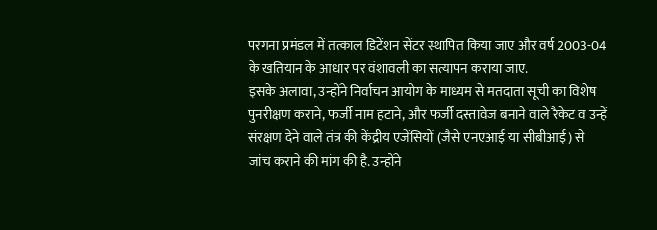परगना प्रमंडल में तत्काल डिटेंशन सेंटर स्थापित किया जाए और वर्ष 2003-04 के खतियान के आधार पर वंशावली का सत्यापन कराया जाए.
इसके अलावा, उन्होंने निर्वाचन आयोग के माध्यम से मतदाता सूची का विशेष पुनरीक्षण कराने, फर्जी नाम हटाने, और फर्जी दस्तावेज बनाने वाले रैकेट व उन्हें संरक्षण देने वाले तंत्र की केंद्रीय एजेंसियों (जैसे एनएआई या सीबीआई) से जांच कराने की मांग की है. उन्होंने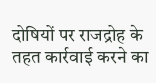दोषियों पर राजद्रोह के तहत कार्रवाई करने का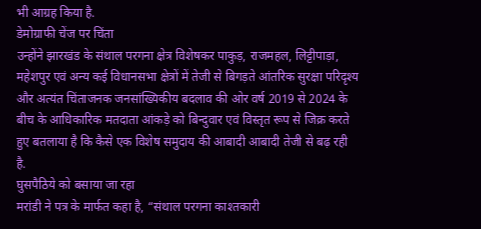भी आग्रह किया है.
डेमोग्राफी चेंज पर चिंता
उन्होंने झारखंड के संथाल परगना क्षेत्र विशेषकर पाकुड़, राजमहल, लिट्टीपाड़ा, महेशपुर एवं अन्य कई विधानसभा क्षेत्रों में तेजी से बिगड़ते आंतरिक सुरक्षा परिदृश्य और अत्यंत चिंताजनक जनसांख्यिकीय बदलाव की ओर वर्ष 2019 से 2024 के बीच के आधिकारिक मतदाता आंकड़े को बिन्दुवार एवं विस्तृत रूप से जिक्र करते हुए बतलाया है कि कैसे एक विशेष समुदाय की आबादी आबादी तेजी से बढ़ रही है.
घुसपैठिये को बसाया जा रहा
मरांडी ने पत्र के मार्फत कहा है, “संथाल परगना काश्तकारी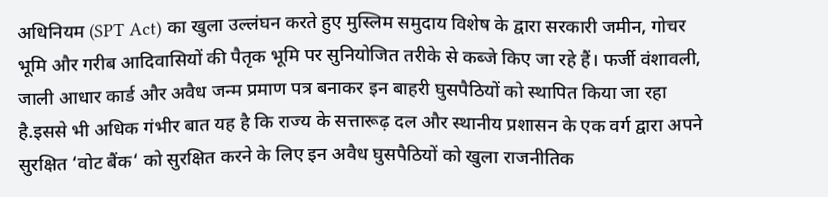अधिनियम (SPT Act) का खुला उल्लंघन करते हुए मुस्लिम समुदाय विशेष के द्वारा सरकारी जमीन, गोचर भूमि और गरीब आदिवासियों की पैतृक भूमि पर सुनियोजित तरीके से कब्जे किए जा रहे हैं। फर्जी वंशावली, जाली आधार कार्ड और अवैध जन्म प्रमाण पत्र बनाकर इन बाहरी घुसपैठियों को स्थापित किया जा रहा है.इससे भी अधिक गंभीर बात यह है कि राज्य के सत्तारूढ़ दल और स्थानीय प्रशासन के एक वर्ग द्वारा अपने सुरक्षित ‘वोट बैंक‘ को सुरक्षित करने के लिए इन अवैध घुसपैठियों को खुला राजनीतिक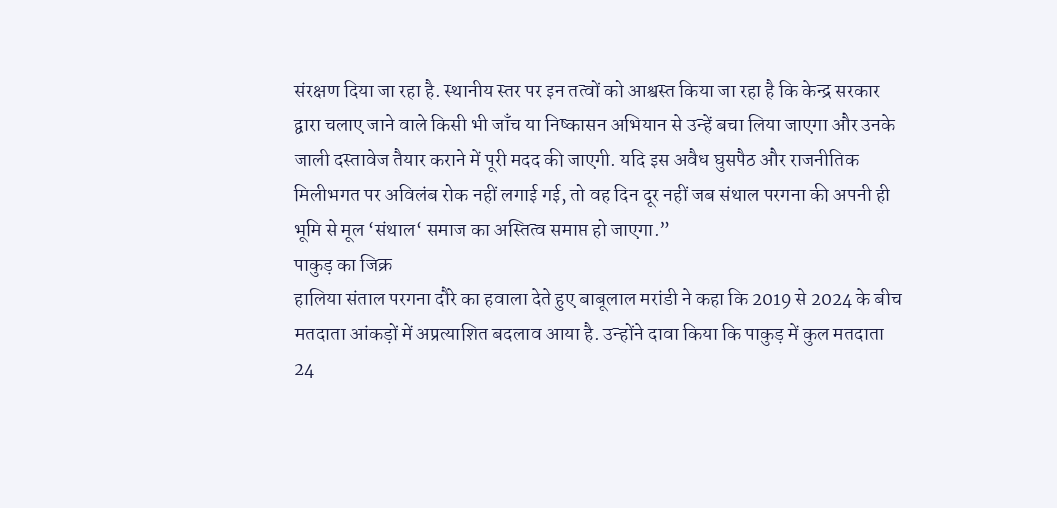संरक्षण दिया जा रहा है. स्थानीय स्तर पर इन तत्वों को आश्वस्त किया जा रहा है कि केन्द्र सरकार द्वारा चलाए जाने वाले किसी भी जाँच या निष्कासन अभियान से उन्हें बचा लिया जाएगा और उनके जाली दस्तावेज तैयार कराने में पूरी मदद की जाएगी. यदि इस अवैध घुसपैठ और राजनीतिक मिलीभगत पर अविलंब रोक नहीं लगाई गई, तो वह दिन दूर नहीं जब संथाल परगना की अपनी ही भूमि से मूल ‘संथाल‘ समाज का अस्तित्व समाप्त हो जाएगा.”
पाकुड़ का जिक्र
हालिया संताल परगना दौरे का हवाला देते हुए बाबूलाल मरांडी ने कहा कि 2019 से 2024 के बीच मतदाता आंकड़ों में अप्रत्याशित बदलाव आया है. उन्होंने दावा किया कि पाकुड़ में कुल मतदाता 24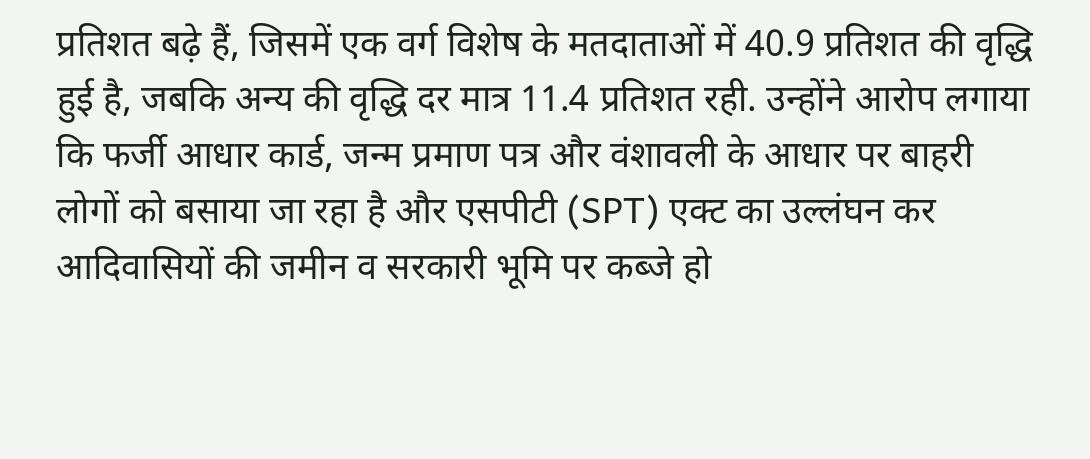प्रतिशत बढ़े हैं, जिसमें एक वर्ग विशेष के मतदाताओं में 40.9 प्रतिशत की वृद्धि हुई है, जबकि अन्य की वृद्धि दर मात्र 11.4 प्रतिशत रही. उन्होंने आरोप लगाया कि फर्जी आधार कार्ड, जन्म प्रमाण पत्र और वंशावली के आधार पर बाहरी लोगों को बसाया जा रहा है और एसपीटी (SPT) एक्ट का उल्लंघन कर आदिवासियों की जमीन व सरकारी भूमि पर कब्जे हो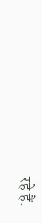रहे हैं.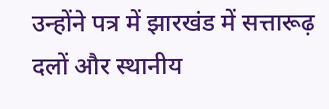उन्होंने पत्र में झारखंड में सत्तारूढ़ दलों और स्थानीय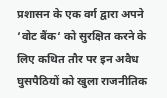प्रशासन के एक वर्ग द्वारा अपने ‘वोट बैंक‘ को सुरक्षित करने के लिए कथित तौर पर इन अवैध घुसपैठियों को खुला राजनीतिक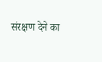संरक्षण देने का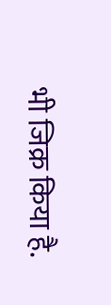भी जिक्र किया है.